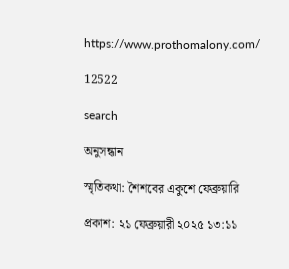https://www.prothomalony.com/

12522

search

অনুসন্ধান

স্মৃতিকথা: শৈশবের একুশে ফেব্রুয়ারি

প্রকাশ: ২১ ফেব্রুয়ারী ২০২৫ ১৩:১১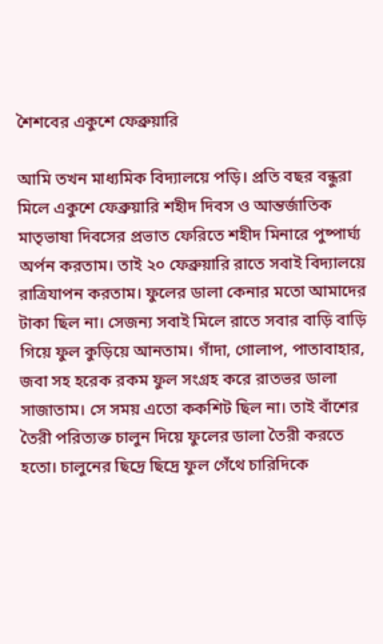শৈশবের একুশে ফেব্রুয়ারি

আমি তখন মাধ্যমিক বিদ্যালয়ে পড়ি। প্রতি বছর বন্ধুরা মিলে একুশে ফেব্রুয়ারি শহীদ দিবস ও আন্তর্জাতিক মাতৃভাষা দিবসের প্রভাত ফেরিতে শহীদ মিনারে পুষ্পার্ঘ্য অর্পন করতাম। তাই ২০ ফেব্রুয়ারি রাতে সবাই বিদ্যালয়ে রাত্রিযাপন করতাম। ফুলের ডালা কেনার মতো আমাদের টাকা ছিল না। সেজন্য সবাই মিলে রাতে সবার বাড়ি বাড়ি গিয়ে ফুল কুড়িয়ে আনতাম। গাঁদা, গোলাপ, পাতাবাহার, জবা সহ হরেক রকম ফুল সংগ্রহ করে রাতভর ডালা সাজাতাম। সে সময় এতো ককশিট ছিল না। তাই বাঁশের তৈরী পরিত্যক্ত চালুন দিয়ে ফুলের ডালা তৈরী করতে হতো। চালুনের ছিদ্রে ছিদ্রে ফুল গেঁথে চারিদিকে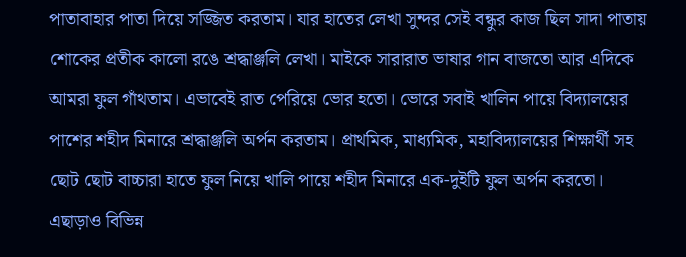পাতাবাহার পাতা দিয়ে সজ্জিত করতাম। যার হাতের লেখা সুন্দর সেই বন্ধুর কাজ ছিল সাদা পাতায় শোকের প্রতীক কালো রঙে শ্রদ্ধাঞ্জলি লেখা। মাইকে সারারাত ভাষার গান বাজতো আর এদিকে আমরা ফুল গাঁথতাম। এভাবেই রাত পেরিয়ে ভোর হতো। ভোরে সবাই খালিন পায়ে বিদ্যালয়ের পাশের শহীদ মিনারে শ্রদ্ধাঞ্জলি অর্পন করতাম। প্রাথমিক, মাধ্যমিক, মহাবিদ্যালয়ের শিক্ষার্থী সহ ছোট ছোট বাচ্চারা হাতে ফুল নিয়ে খালি পায়ে শহীদ মিনারে এক-দুইটি ফুল অর্পন করতো। এছাড়াও বিভিন্ন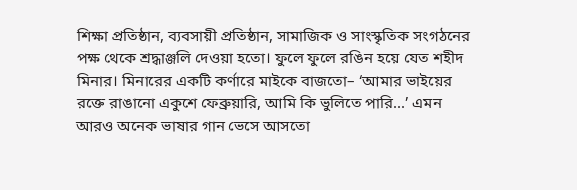শিক্ষা প্রতিষ্ঠান, ব্যবসায়ী প্রতিষ্ঠান, সামাজিক ও সাংস্কৃতিক সংগঠনের পক্ষ থেকে শ্রদ্ধাঞ্জলি দেওয়া হতো। ফুলে ফুলে রঙিন হয়ে যেত শহীদ মিনার। মিনারের একটি কর্ণারে মাইকে বাজতো– ‘আমার ভাইয়ের রক্তে রাঙানো একুশে ফেব্রুয়ারি, আমি কি ভুলিতে পারি...’ এমন আরও অনেক ভাষার গান ভেসে আসতো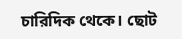চারিদিক থেকে। ছোট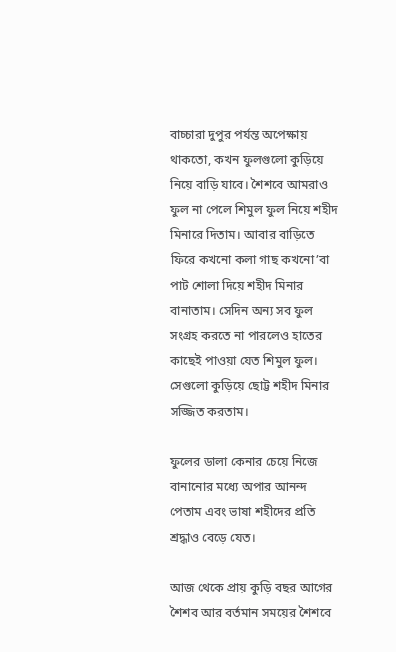বাচ্চারা দুপুর পর্যন্ত অপেক্ষায় থাকতো, কখন ফুলগুলো কুড়িয়ে নিয়ে বাড়ি যাবে। শৈশবে আমরাও ফুল না পেলে শিমুল ফুল নিয়ে শহীদ মিনারে দিতাম। আবার বাড়িতে ফিরে কখনো কলা গাছ কখনো’বা পাট শোলা দিয়ে শহীদ মিনার বানাতাম। সেদিন অন্য সব ফুল সংগ্রহ করতে না পারলেও হাতের কাছেই পাওয়া যেত শিমুল ফুল। সেগুলো কুড়িয়ে ছোট্ট শহীদ মিনার সজ্জিত করতাম।

ফুলের ডালা কেনার চেয়ে নিজে বানানোর মধ্যে অপার আনন্দ পেতাম এবং ভাষা শহীদের প্রতি শ্রদ্ধাও বেড়ে যেত।

আজ থেকে প্রায় কুড়ি বছর আগের শৈশব আর বর্তমান সময়ের শৈশবে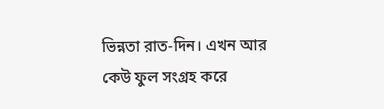ভিন্নতা রাত-দিন। এখন আর কেউ ফুল সংগ্রহ করে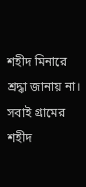শহীদ মিনারে শ্রদ্ধা জানায় না। সবাই গ্রামের শহীদ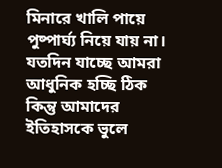মিনারে খালি পায়ে পুষ্পার্ঘ্য নিয়ে যায় না। যতদিন যাচ্ছে আমরা আধুনিক হচ্ছি ঠিক কিন্তু আমাদের ইতিহাসকে ভুলে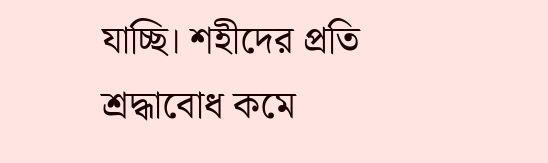যাচ্ছি। শহীদের প্রতি শ্রদ্ধাবোধ কমে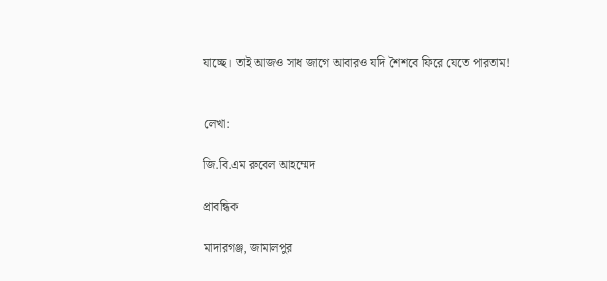যাচ্ছে। তাই আজও সাধ জাগে আবারও যদি শৈশবে ফিরে যেতে পারতাম!


লেখা:

জি.বি.এম রুবেল আহম্মেদ

প্রাবন্ধিক

মাদারগঞ্জ, জামালপুর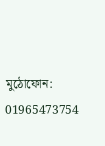মুঠোফোন: 01965473754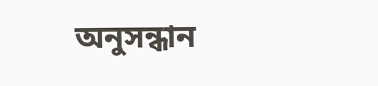অনুসন্ধান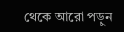থেকে আরো পড়ুন